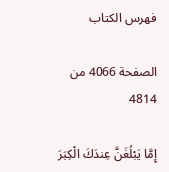فهرس الكتاب

الصفحة 4066 من 4814

إِمَّا يَبْلُغَنَّ عِندَكَ الْكِبَرَ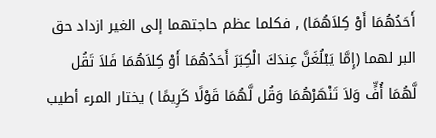أَحَدُهُمَا أَوْ كِلاَهُمَا) , فكلما عظم حاجتهما إلى الغير ازداد حق البر لهما (إِمَّا يَبْلُغَنَّ عِندَكَ الْكِبَرَ أَحَدُهُمَا أَوْ كِلاَهُمَا فَلاَ تَقُل لَّهُمَا أُفٍّ وَلاَ تَنْهَرْهُمَا وَقُل لَّهُمَا قَوْلًا كَرِيمًا ) يختار المرء أطيب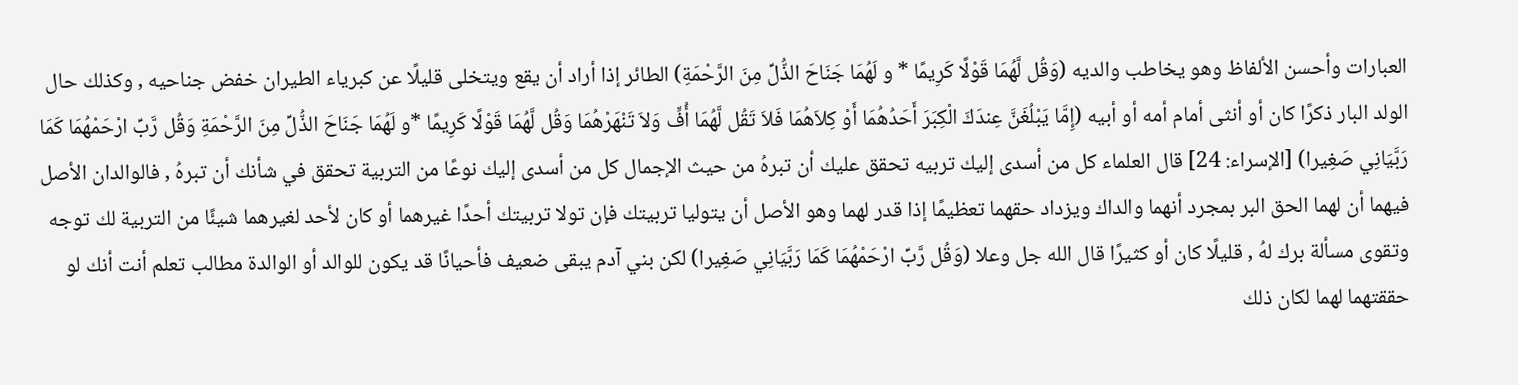العبارات وأحسن الألفاظ وهو يخاطب والديه (وَقُل لَّهُمَا قَوْلًا كَرِيمًا * و لَهُمَا جَنَاحَ الذُّلِّ مِنَ الرَّحْمَةِ) الطائر إذا أراد أن يقع ويتخلى قليلًا عن كبرياء الطيران خفض جناحيه , وكذلك حال الولد البار ذكرًا كان أو أنثى أمام أمه أو أبيه (إِمَّا يَبْلُغَنَّ عِندَكَ الْكِبَرَ أَحَدُهُمَا أَوْ كِلاَهُمَا فَلاَ تَقُل لَّهُمَا أُفٍّ وَلاَ تَنْهَرْهُمَا وَقُل لَّهُمَا قَوْلًا كَرِيمًا *و لَهُمَا جَنَاحَ الذُّلِّ مِنَ الرَّحْمَةِ وَقُل رَّبِّ ارْحَمْهُمَا كَمَا رَبَّيَانِي صَغِيرا) [الإسراء: 24] قال العلماء كل من أسدى إليك تربيه تحقق عليك أن تبرهُ من حيث الإجمال كل من أسدى إليك نوعًا من التربية تحقق في شأنك أن تبرهُ , فالوالدان الأصل فيهما أن لهما الحق البر بمجرد أنهما والداك ويزداد حقهما تعظيمًا إذا قدر لهما وهو الأصل أن يتوليا تربيتك فإن تولا تربيتك أحدًا غيرهما أو كان لأحد لغيرهما شيئًا من التربية لك توجه وتقوى مسألة برك لهُ , قليلًا كان أو كثيرًا قال الله جل وعلا (وَقُل رَّبِّ ارْحَمْهُمَا كَمَا رَبَّيَانِي صَغِيرا) لكن بني آدم يبقى ضعيف فأحيانًا قد يكون للوالد أو الوالدة مطالب تعلم أنت أنك لو حققتهما لهما لكان ذلك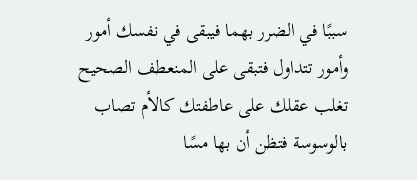سببًا في الضرر بهما فيبقى في نفسك أمور وأمور تتداول فتبقى على المنعطف الصحيح تغلب عقلك على عاطفتك كالأم تصاب بالوسوسة فتظن أن بها مسًا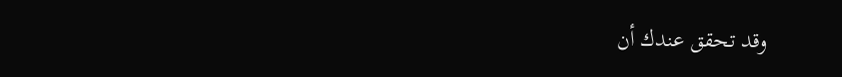وقد تحقق عندك أن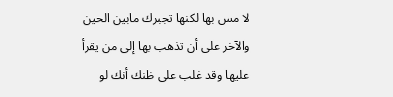لا مس بها لكنها تجبرك مابين الحين والآخر على أن تذهب بها إلى من يقرأ عليها وقد غلب على ظنك أنك لو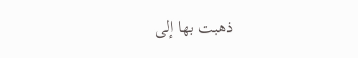ذهبت بها إلى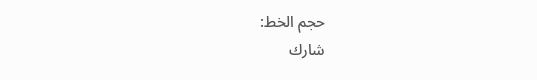حجم الخط:
شارك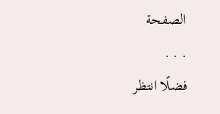الصفحة
. . .
فضلًا انتظر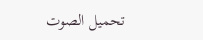تحميل الصوت